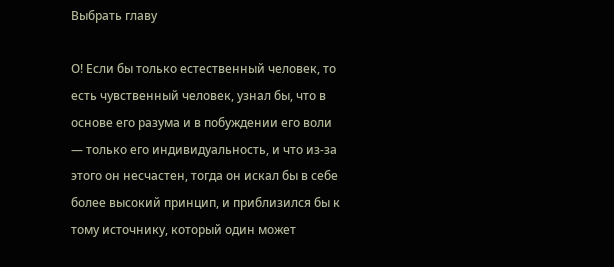Выбрать главу

О! Если бы только естественный человек, то есть чувственный человек, узнал бы, что в основе его разума и в побуждении его воли — только его индивидуальность, и что из-за этого он несчастен, тогда он искал бы в себе более высокий принцип, и приблизился бы к тому источнику, который один может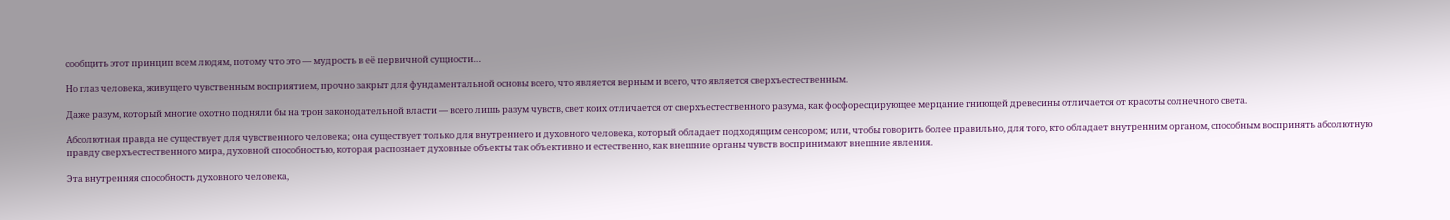сообщить этот принцип всем людям, потому что это — мудрость в её первичной сущности…

Но глаз человека, живущего чувственным восприятием, прочно закрыт для фундаментальной основы всего, что является верным и всего, что является сверхъестественным.

Даже разум, который многие охотно подняли бы на трон законодательной власти — всего лишь разум чувств, свет коих отличается от сверхъестественного разума, как фосфоресцирующее мерцание гниющей древесины отличается от красоты солнечного света.

Абсолютная правда не существует для чувственного человека; она существует только для внутреннего и духовного человека, который обладает подходящим сенсором; или, чтобы говорить более правильно, для того, кто обладает внутренним органом, способным воспринять абсолютную правду сверхъестественного мира, духовной способностью, которая распознает духовные объекты так объективно и естественно, как внешние органы чувств воспринимают внешние явления.

Эта внутренняя способность духовного человека,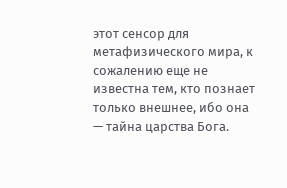этот сенсор для метафизического мира, к сожалению еще не известна тем, кто познает только внешнее, ибо она — тайна царства Бога.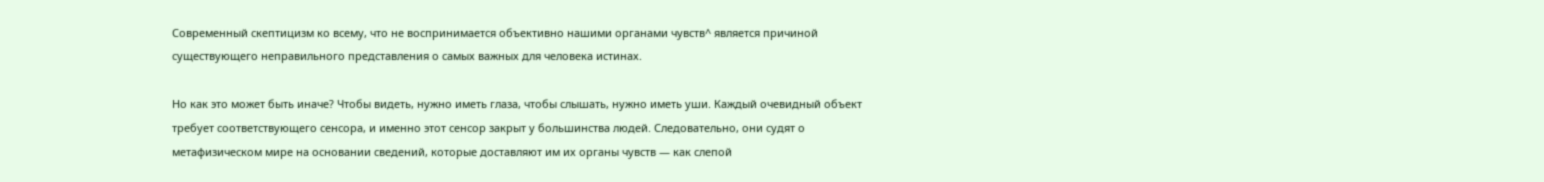Современный скептицизм ко всему, что не воспринимается объективно нашими органами чувств^ является причиной существующего неправильного представления о самых важных для человека истинах.

Но как это может быть иначе? Чтобы видеть, нужно иметь глаза, чтобы слышать, нужно иметь уши. Каждый очевидный объект требует соответствующего сенсора, и именно этот сенсор закрыт у большинства людей. Следовательно, они судят о метафизическом мире на основании сведений, которые доставляют им их органы чувств — как слепой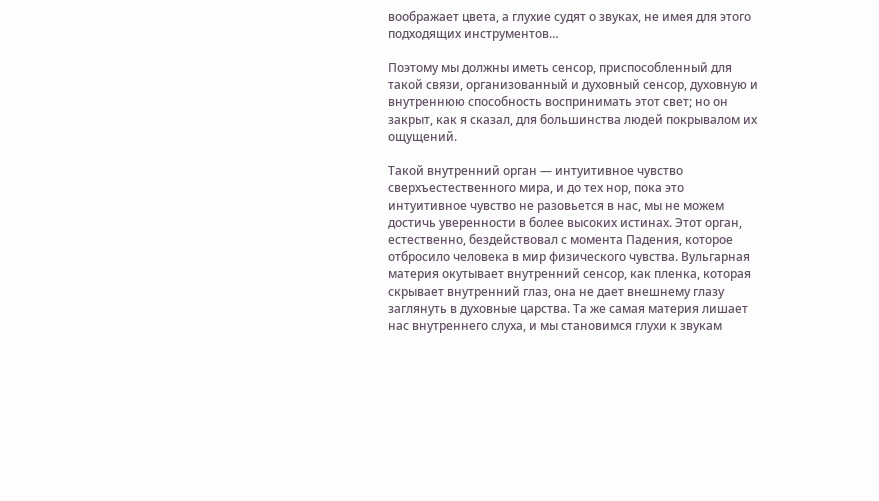воображает цвета, а глухие судят о звуках, не имея для этого подходящих инструментов…

Поэтому мы должны иметь сенсор, приспособленный для такой связи, организованный и духовный сенсор, духовную и внутреннюю способность воспринимать этот свет; но он закрыт, как я сказал, для большинства людей покрывалом их ощущений.

Такой внутренний орган — интуитивное чувство сверхъестественного мира, и до тех нор, пока это интуитивное чувство не разовьется в нас, мы не можем достичь уверенности в более высоких истинах. Этот орган, естественно, бездействовал с момента Падения, которое отбросило человека в мир физического чувства. Вульгарная материя окутывает внутренний сенсор, как пленка, которая скрывает внутренний глаз, она не дает внешнему глазу заглянуть в духовные царства. Та же самая материя лишает нас внутреннего слуха, и мы становимся глухи к звукам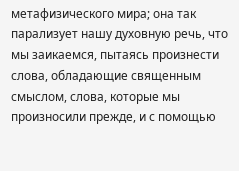метафизического мира; она так парализует нашу духовную речь, что мы заикаемся, пытаясь произнести слова, обладающие священным смыслом, слова, которые мы произносили прежде, и с помощью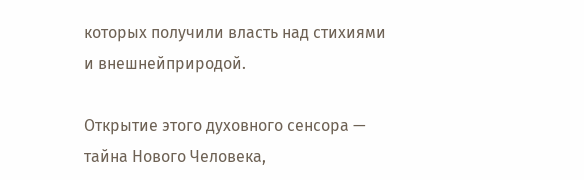которых получили власть над стихиями и внешнейприродой.

Открытие этого духовного сенсора — тайна Нового Человека,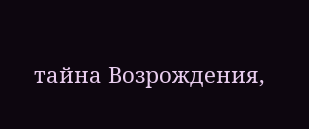тайна Возрождения,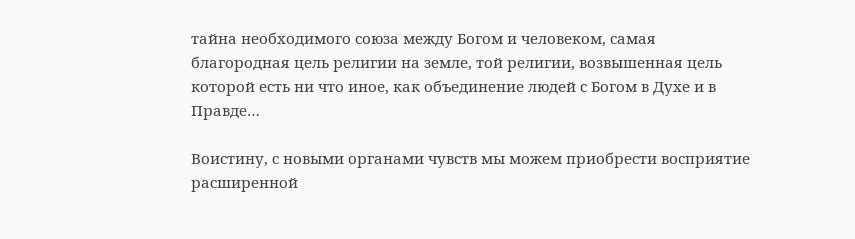тайна необходимого союза между Богом и человеком, самая благородная цель религии на земле, той религии, возвышенная цель которой есть ни что иное, как объединение людей с Богом в Духе и в Правде…

Воистину, с новыми органами чувств мы можем приобрести восприятие расширенной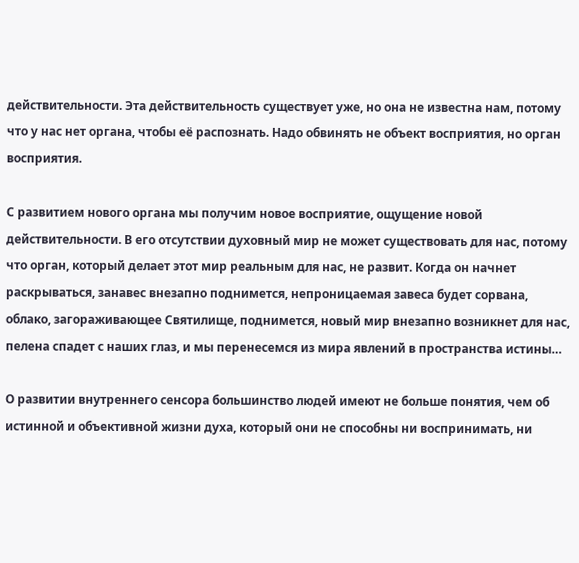действительности. Эта действительность существует уже, но она не известна нам, потому что у нас нет органа, чтобы её распознать. Надо обвинять не объект восприятия, но орган восприятия.

С развитием нового органа мы получим новое восприятие, ощущение новой действительности. В его отсутствии духовный мир не может существовать для нас, потому что орган, который делает этот мир реальным для нас, не развит. Когда он начнет раскрываться, занавес внезапно поднимется, непроницаемая завеса будет сорвана, облако, загораживающее Святилище, поднимется, новый мир внезапно возникнет для нас, пелена спадет с наших глаз, и мы перенесемся из мира явлений в пространства истины…

О развитии внутреннего сенсора большинство людей имеют не больше понятия, чем об истинной и объективной жизни духа, который они не способны ни воспринимать, ни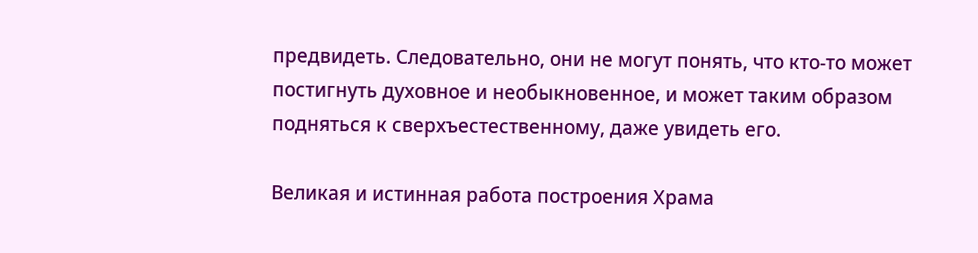предвидеть. Следовательно, они не могут понять, что кто-то может постигнуть духовное и необыкновенное, и может таким образом подняться к сверхъестественному, даже увидеть его.

Великая и истинная работа построения Храма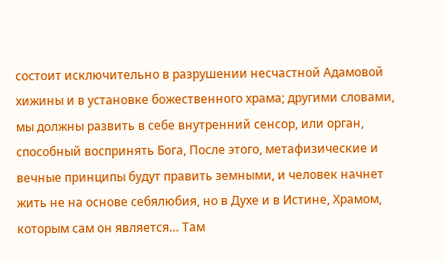состоит исключительно в разрушении несчастной Адамовой хижины и в установке божественного храма; другими словами, мы должны развить в себе внутренний сенсор, или орган, способный воспринять Бога, После этого, метафизические и вечные принципы будут править земными, и человек начнет жить не на основе себялюбия, но в Духе и в Истине, Храмом, которым сам он является… Там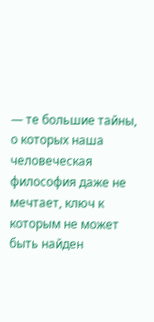— те большие тайны, о которых наша человеческая философия даже не мечтает, ключ к которым не может быть найден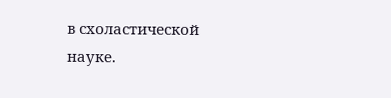в схоластической науке.